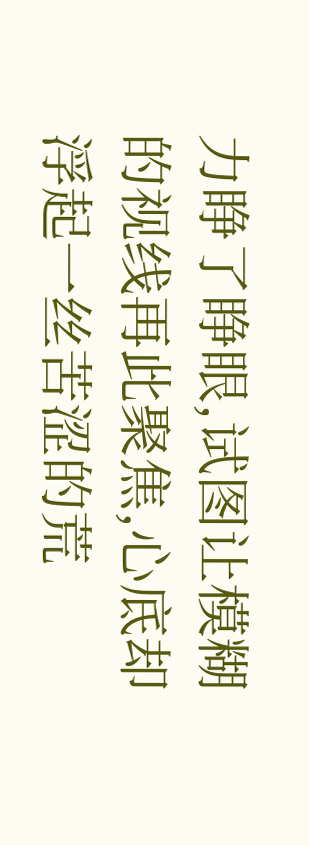力睁了睁眼,试图让模糊的视线再此聚焦,心底却浮起一丝苦涩的荒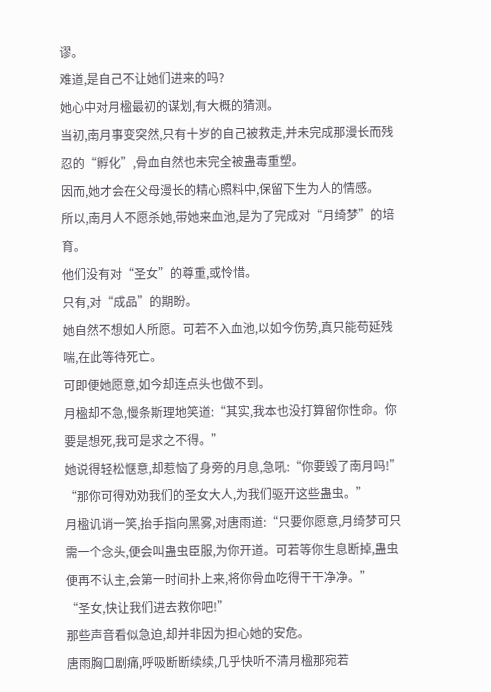谬。
难道,是自己不让她们进来的吗?
她心中对月楹最初的谋划,有大概的猜测。
当初,南月事变突然,只有十岁的自己被救走,并未完成那漫长而残忍的“孵化”,骨血自然也未完全被蛊毒重塑。
因而,她才会在父母漫长的精心照料中,保留下生为人的情感。
所以,南月人不愿杀她,带她来血池,是为了完成对“月绮梦”的培育。
他们没有对“圣女”的尊重,或怜惜。
只有,对“成品”的期盼。
她自然不想如人所愿。可若不入血池,以如今伤势,真只能苟延残喘,在此等待死亡。
可即便她愿意,如今却连点头也做不到。
月楹却不急,慢条斯理地笑道:“其实,我本也没打算留你性命。你要是想死,我可是求之不得。”
她说得轻松惬意,却惹恼了身旁的月息,急吼:“你要毁了南月吗!”
“那你可得劝劝我们的圣女大人,为我们驱开这些蛊虫。”
月楹讥诮一笑,抬手指向黑雾,对唐雨道:“只要你愿意,月绮梦可只需一个念头,便会叫蛊虫臣服,为你开道。可若等你生息断掉,蛊虫便再不认主,会第一时间扑上来,将你骨血吃得干干净净。”
“圣女,快让我们进去救你吧!”
那些声音看似急迫,却并非因为担心她的安危。
唐雨胸口剧痛,呼吸断断续续,几乎快听不清月楹那宛若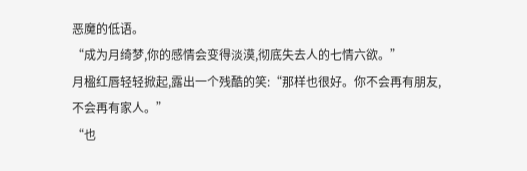恶魔的低语。
“成为月绮梦,你的感情会变得淡漠,彻底失去人的七情六欲。”
月楹红唇轻轻掀起,露出一个残酷的笑:“那样也很好。你不会再有朋友,不会再有家人。”
“也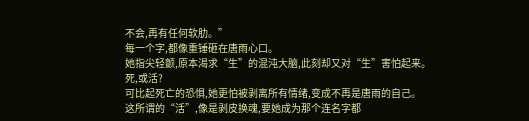不会,再有任何软肋。”
每一个字,都像重锤砸在唐雨心口。
她指尖轻颤,原本渴求“生”的混沌大脑,此刻却又对“生”害怕起来。
死,或活?
可比起死亡的恐惧,她更怕被剥离所有情绪,变成不再是唐雨的自己。
这所谓的“活”,像是剥皮换魂,要她成为那个连名字都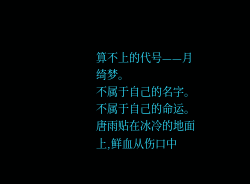算不上的代号——月绮梦。
不属于自己的名字。
不属于自己的命运。
唐雨贴在冰冷的地面上,鲜血从伤口中